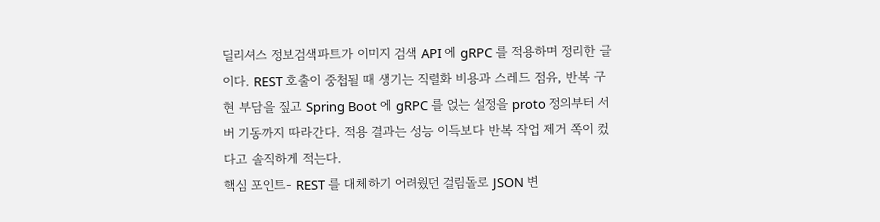딜리셔스 정보검색파트가 이미지 검색 API 에 gRPC 를 적용하며 정리한 글이다. REST 호출이 중첩될 때 생기는 직렬화 비용과 스레드 점유, 반복 구현 부담을 짚고 Spring Boot 에 gRPC 를 얹는 설정을 proto 정의부터 서버 기동까지 따라간다. 적용 결과는 성능 이득보다 반복 작업 제거 쪽이 컸다고 솔직하게 적는다.
핵심 포인트- REST 를 대체하기 어려웠던 걸림돌로 JSON 변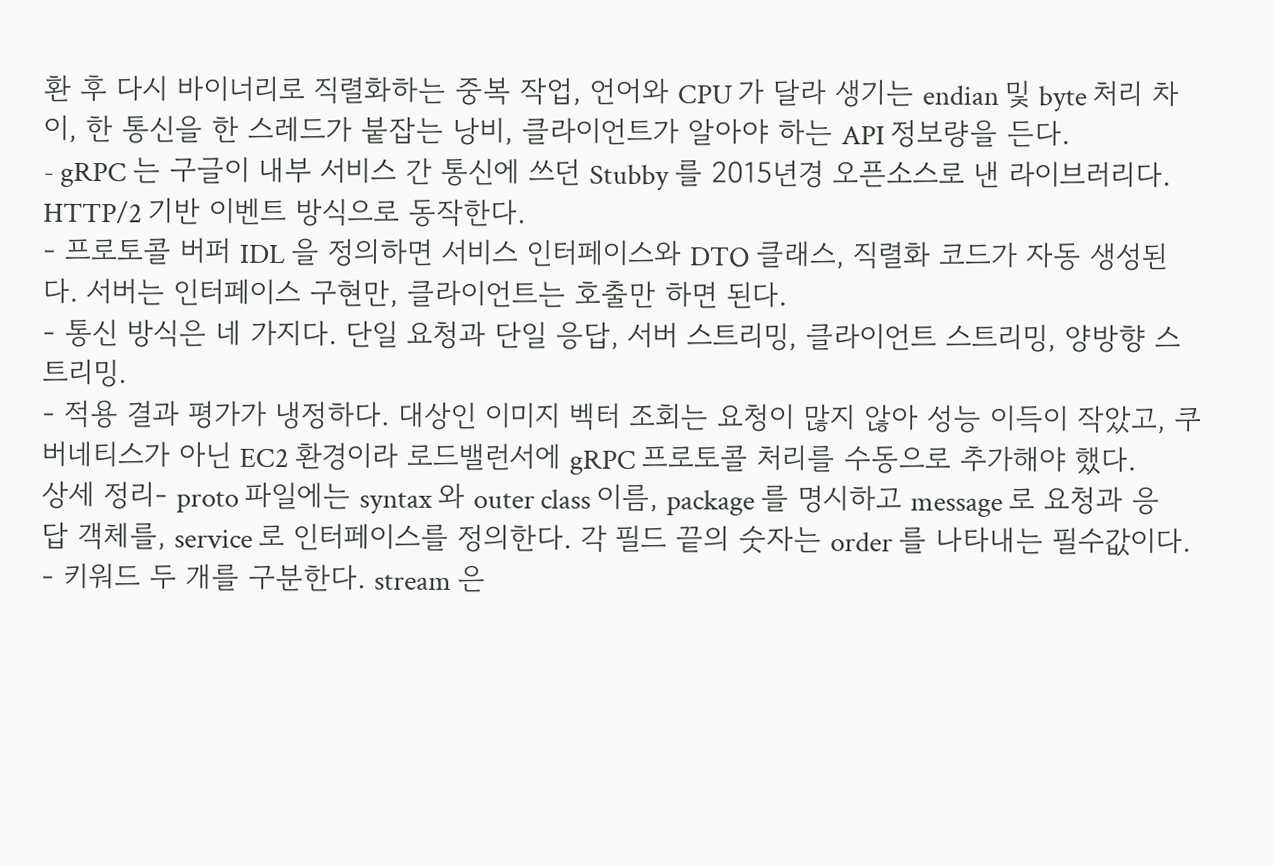환 후 다시 바이너리로 직렬화하는 중복 작업, 언어와 CPU 가 달라 생기는 endian 및 byte 처리 차이, 한 통신을 한 스레드가 붙잡는 낭비, 클라이언트가 알아야 하는 API 정보량을 든다.
- gRPC 는 구글이 내부 서비스 간 통신에 쓰던 Stubby 를 2015년경 오픈소스로 낸 라이브러리다. HTTP/2 기반 이벤트 방식으로 동작한다.
- 프로토콜 버퍼 IDL 을 정의하면 서비스 인터페이스와 DTO 클래스, 직렬화 코드가 자동 생성된다. 서버는 인터페이스 구현만, 클라이언트는 호출만 하면 된다.
- 통신 방식은 네 가지다. 단일 요청과 단일 응답, 서버 스트리밍, 클라이언트 스트리밍, 양방향 스트리밍.
- 적용 결과 평가가 냉정하다. 대상인 이미지 벡터 조회는 요청이 많지 않아 성능 이득이 작았고, 쿠버네티스가 아닌 EC2 환경이라 로드밸런서에 gRPC 프로토콜 처리를 수동으로 추가해야 했다.
상세 정리- proto 파일에는 syntax 와 outer class 이름, package 를 명시하고 message 로 요청과 응답 객체를, service 로 인터페이스를 정의한다. 각 필드 끝의 숫자는 order 를 나타내는 필수값이다.
- 키워드 두 개를 구분한다. stream 은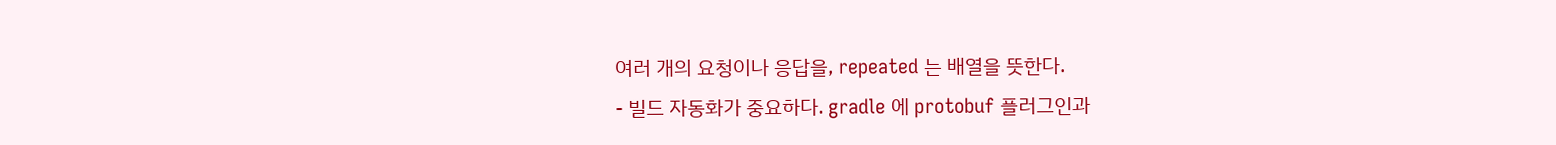여러 개의 요청이나 응답을, repeated 는 배열을 뜻한다.
- 빌드 자동화가 중요하다. gradle 에 protobuf 플러그인과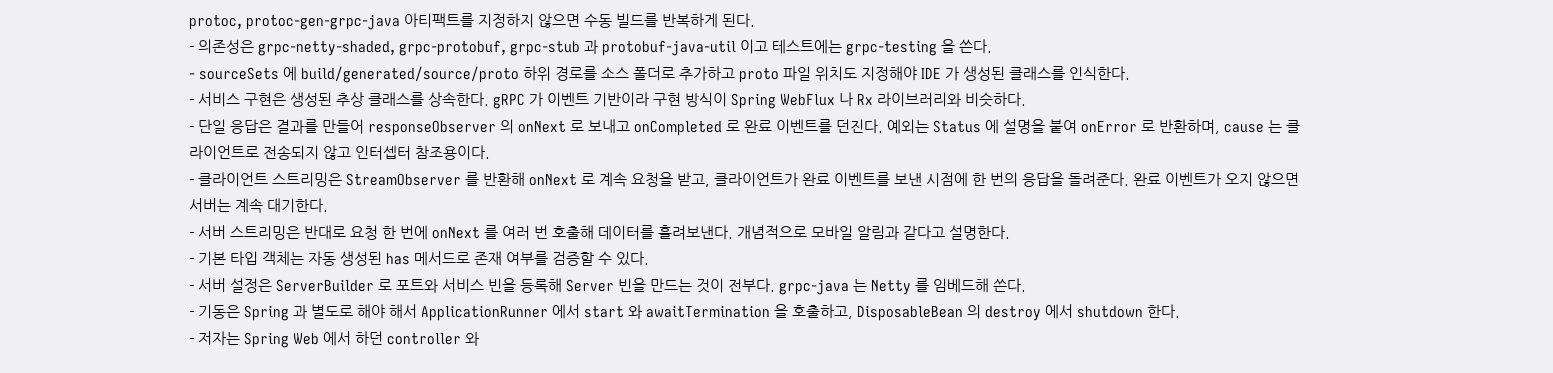protoc, protoc-gen-grpc-java 아티팩트를 지정하지 않으면 수동 빌드를 반복하게 된다.
- 의존성은 grpc-netty-shaded, grpc-protobuf, grpc-stub 과 protobuf-java-util 이고 테스트에는 grpc-testing 을 쓴다.
- sourceSets 에 build/generated/source/proto 하위 경로를 소스 폴더로 추가하고 proto 파일 위치도 지정해야 IDE 가 생성된 클래스를 인식한다.
- 서비스 구현은 생성된 추상 클래스를 상속한다. gRPC 가 이벤트 기반이라 구현 방식이 Spring WebFlux 나 Rx 라이브러리와 비슷하다.
- 단일 응답은 결과를 만들어 responseObserver 의 onNext 로 보내고 onCompleted 로 완료 이벤트를 던진다. 예외는 Status 에 설명을 붙여 onError 로 반환하며, cause 는 클라이언트로 전송되지 않고 인터셉터 참조용이다.
- 클라이언트 스트리밍은 StreamObserver 를 반환해 onNext 로 계속 요청을 받고, 클라이언트가 완료 이벤트를 보낸 시점에 한 번의 응답을 돌려준다. 완료 이벤트가 오지 않으면 서버는 계속 대기한다.
- 서버 스트리밍은 반대로 요청 한 번에 onNext 를 여러 번 호출해 데이터를 흘려보낸다. 개념적으로 모바일 알림과 같다고 설명한다.
- 기본 타입 객체는 자동 생성된 has 메서드로 존재 여부를 검증할 수 있다.
- 서버 설정은 ServerBuilder 로 포트와 서비스 빈을 등록해 Server 빈을 만드는 것이 전부다. grpc-java 는 Netty 를 임베드해 쓴다.
- 기동은 Spring 과 별도로 해야 해서 ApplicationRunner 에서 start 와 awaitTermination 을 호출하고, DisposableBean 의 destroy 에서 shutdown 한다.
- 저자는 Spring Web 에서 하던 controller 와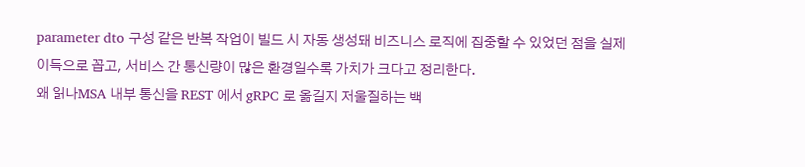parameter dto 구성 같은 반복 작업이 빌드 시 자동 생성돼 비즈니스 로직에 집중할 수 있었던 점을 실제 이득으로 꼽고, 서비스 간 통신량이 많은 환경일수록 가치가 크다고 정리한다.
왜 읽나MSA 내부 통신을 REST 에서 gRPC 로 옮길지 저울질하는 백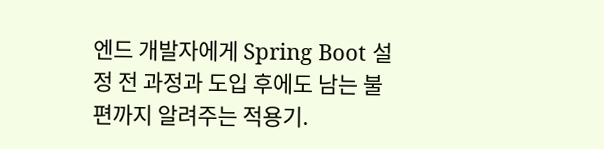엔드 개발자에게 Spring Boot 설정 전 과정과 도입 후에도 남는 불편까지 알려주는 적용기.